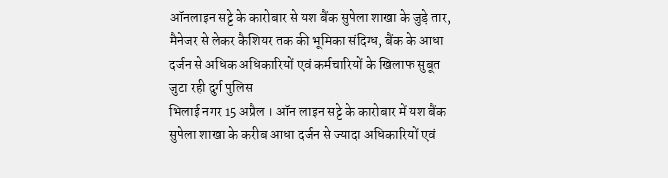ऑनलाइन सट्टे के कारोबार से यश बैंक सुपेला शाखा के जुड़े तार, मैनेजर से लेकर कैशियर तक की भूमिका संदिग्ध, बैंक के आधा दर्जन से अधिक अधिकारियों एवं कर्मचारियों के खिलाफ सुबूत जुटा रही दुर्ग पुलिस
भिलाई नगर 15 अप्रैल । ऑन लाइन सट्टे के कारोबार में यश बैंक सुपेला शाखा के करीब आधा दर्जन से ज्यादा अधिकारियों एवं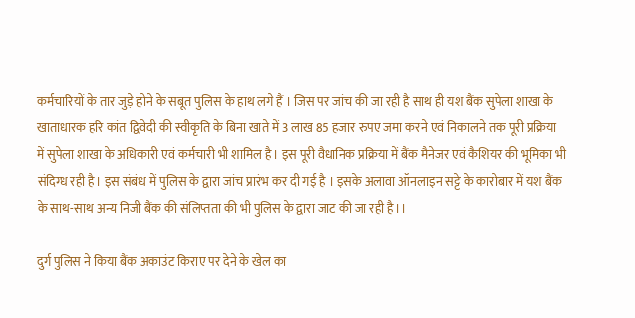कर्मचारियों के तार जुड़े होने के सबूत पुलिस के हाथ लगे हैं । जिस पर जांच की जा रही है साथ ही यश बैंक सुपेला शाखा के खाताधारक हरि कांत द्विवेदी की स्वीकृति के बिना खाते में 3 लाख 85 हजार रुपए जमा करने एवं निकालने तक पूरी प्रक्रिया में सुपेला शाखा के अधिकारी एवं कर्मचारी भी शामिल है। इस पूरी वैधानिक प्रक्रिया में बैंक मैनेजर एवं कैशियर की भूमिका भी संदिग्ध रही है। इस संबंध में पुलिस के द्वारा जांच प्रारंभ कर दी गई है । इसके अलावा ऑनलाइन सट्टे के कारोबार में यश बैंक के साथ-साथ अन्य निजी बैंक की संलिप्तता की भी पुलिस के द्वारा जाट की जा रही है।।

दुर्ग पुलिस ने किया बैंक अकाउंट किराए पर देने के खेल का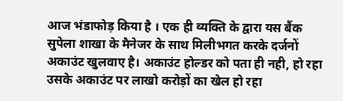आज भंडाफोड़ किया है । एक ही व्यक्ति के द्वारा यस बैंक सुपेला शाखा के मैनेजर के साथ मिलीभगत करके दर्जनों अकाउंट खुलवाए है। अकाउंट होल्डर को पता ही नही, हो रहा उसके अकाउंट पर लाखो करोड़ों का खेल हो रहा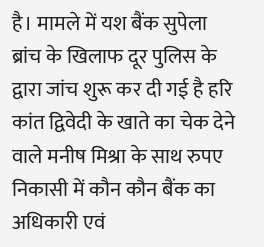है। मामले में यश बैंक सुपेला ब्रांच के खिलाफ दूर पुलिस के द्वारा जांच शुरू कर दी गई है हरि कांत द्विवेदी के खाते का चेक देने वाले मनीष मिश्रा के साथ रुपए निकासी में कौन कौन बैंक का अधिकारी एवं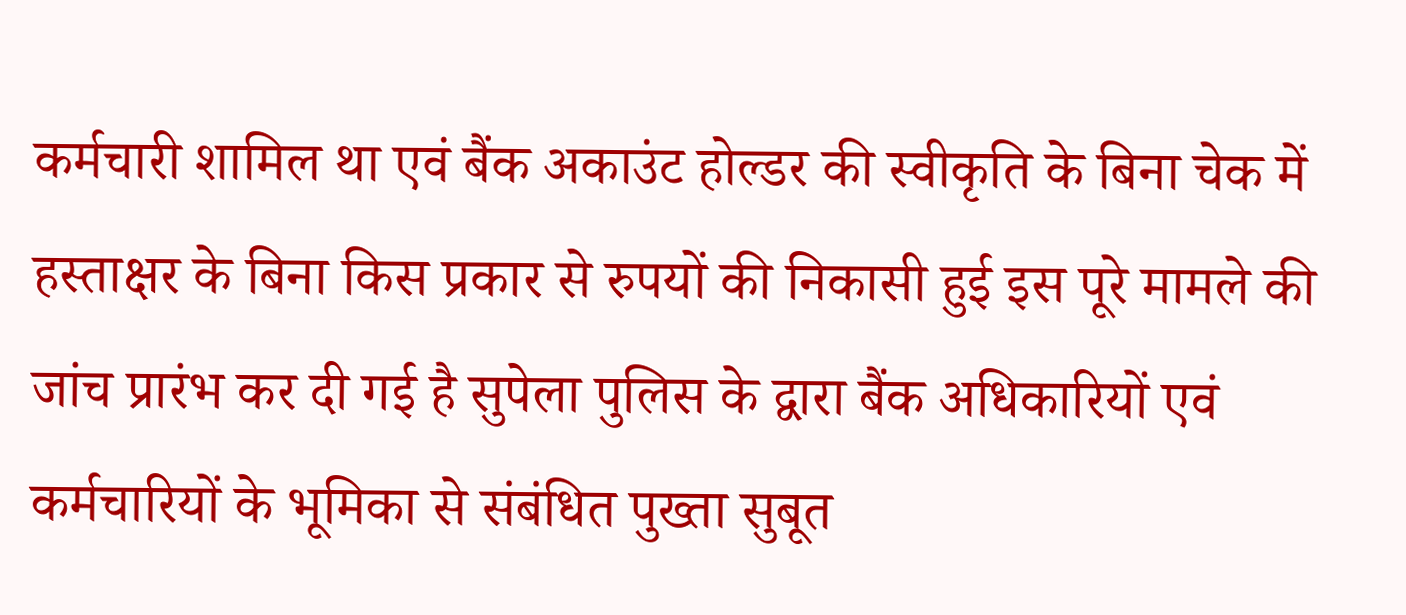कर्मचारी शामिल था एवं बैंक अकाउंट होल्डर की स्वीकृति के बिना चेक में हस्ताक्षर के बिना किस प्रकार से रुपयों की निकासी हुई इस पूरे मामले की जांच प्रारंभ कर दी गई है सुपेला पुलिस के द्वारा बैंक अधिकारियों एवं कर्मचारियों के भूमिका से संबंधित पुख्ता सुबूत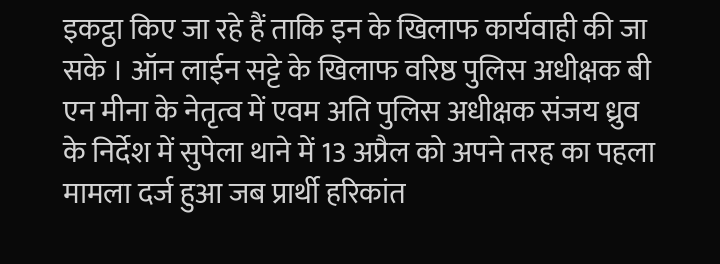इकट्ठा किए जा रहे हैं ताकि इन के खिलाफ कार्यवाही की जा सके । ऑन लाईन सट्टे के खिलाफ वरिष्ठ पुलिस अधीक्षक बी एन मीना के नेतृत्व में एवम अति पुलिस अधीक्षक संजय ध्रुव के निर्देश में सुपेला थाने में 13 अप्रैल को अपने तरह का पहला मामला दर्ज हुआ जब प्रार्थी हरिकांत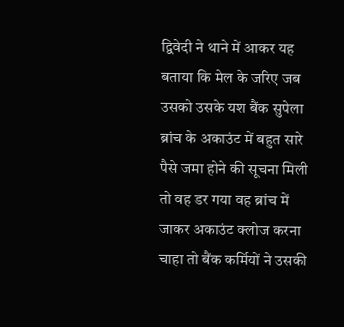द्विवेदी ने थाने में आकर यह बताया कि मेल के जरिए जब उसको उसके यश बैंक सुपेला ब्रांच के अकाउंट में बहुत सारे पैसे जमा होने की सूचना मिली तो वह डर गया वह ब्रांच में जाकर अकाउंट क्लोज करना चाहा तो बैंक कर्मियों ने उसकी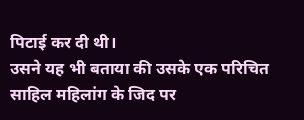पिटाई कर दी थी।
उसने यह भी बताया की उसके एक परिचित साहिल महिलांग के जिद पर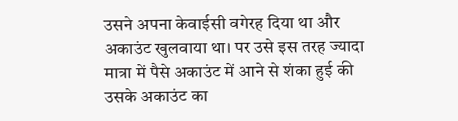उसने अपना केवाईसी वगेरह दिया था और अकाउंट खुलवाया था। पर उसे इस तरह ज्यादा मात्रा में पैसे अकाउंट में आने से शंका हुई की उसके अकाउंट का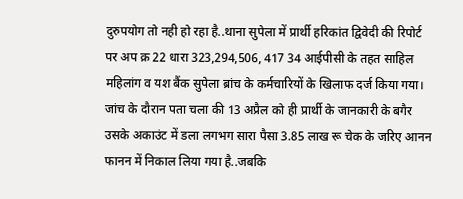दुरुपयोग तो नही हो रहा है..थाना सुपेला में प्रार्थी हरिकांत द्विवेदी की रिपोर्ट पर अप क्र 22 धारा 323,294,506, 417 34 आईपीसी के तहत साहिल महिलांग व यश बैंक सुपेला ब्रांच के कर्मचारियों के खिलाफ दर्ज किया गया।
जांच के दौरान पता चला की 13 अप्रैल को ही प्रार्थी के जानकारी के बगैर उसके अकाउंट में डला लगभग सारा पैसा 3.85 लाख रू चेक के जरिए आनन फानन में निकाल लिया गया है..जबकि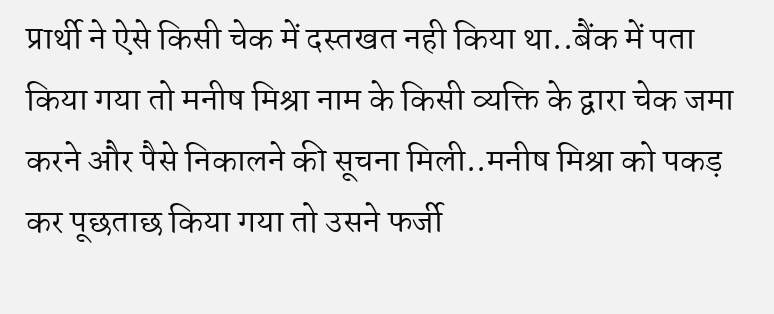प्रार्थी ने ऐसे किसी चेक में दस्तखत नही किया था..बैंक में पता किया गया तो मनीष मिश्रा नाम के किसी व्यक्ति के द्वारा चेक जमा करने और पैसे निकालने की सूचना मिली..मनीष मिश्रा को पकड़ कर पूछताछ किया गया तो उसने फर्जी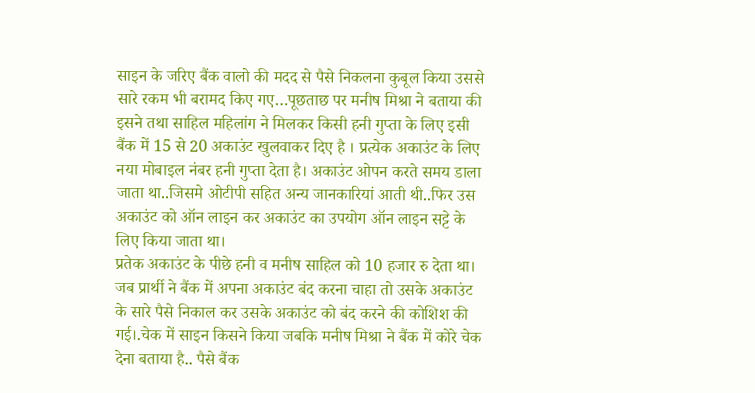साइन के जरिए बैंक वालो की मदद से पैसे निकलना कुबूल किया उससे सारे रकम भी बरामद किए गए…पूछताछ पर मनीष मिश्रा ने बताया की इसने तथा साहिल महिलांग ने मिलकर किसी हनी गुप्ता के लिए इसी बैंक में 15 से 20 अकाउंट खुलवाकर दिए है । प्रत्येक अकाउंट के लिए नया मोबाइल नंबर हनी गुप्ता देता है। अकाउंट ओपन करते समय डाला जाता था..जिसमे ओटीपी सहित अन्य जानकारियां आती थी..फिर उस अकाउंट को ऑन लाइन कर अकाउंट का उपयोग ऑन लाइन सट्टे के लिए किया जाता था।
प्रतेक अकाउंट के पीछे हनी व मनीष साहिल को 10 हजार रु देता था।
जब प्रार्थी ने बैंक में अपना अकाउंट बंद करना चाहा तो उसके अकाउंट के सारे पैसे निकाल कर उसके अकाउंट को बंद करने की कोशिश की गई।.चेक में साइन किसने किया जबकि मनीष मिश्रा ने बैंक में कोरे चेक देना बताया है.. पैसे बैंक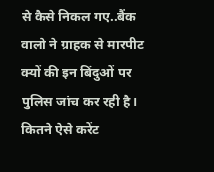से कैसे निकल गए..बैंक वालो ने ग्राहक से मारपीट क्यों की इन बिंदुओं पर पुलिस जांच कर रही है। कितने ऐसे करेंट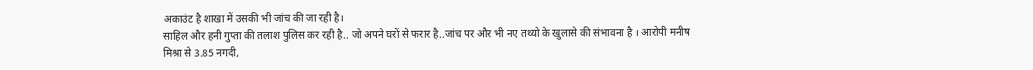अकाउंट है शाखा में उसकी भी जांच की जा रही है।
साहिल और हनी गुप्ता की तलाश पुलिस कर रही है.. जो अपने घरों से फरार है..जांच पर और भी नए तथ्यो के खुलासे की संभावना है । आरोपी मनीष मिश्रा से 3.85 नगदी,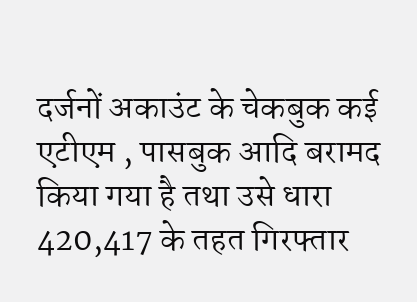दर्जनों अकाउंट के चेकबुक कई एटीएम , पासबुक आदि बरामद किया गया है तथा उसे धारा 420,417 के तहत गिरफ्तार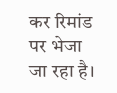कर रिमांड पर भेजा जा रहा है।